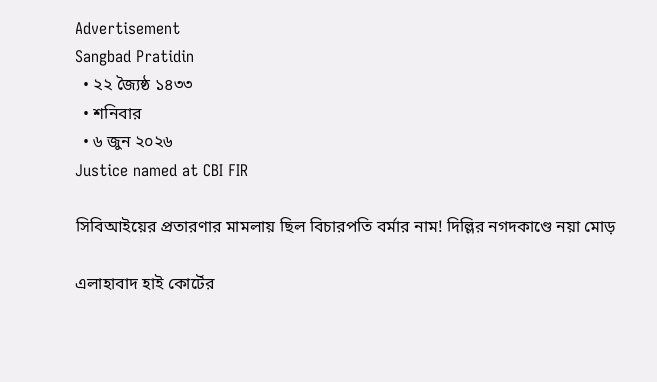Advertisement
Sangbad Pratidin
  • ২২ জ্যৈষ্ঠ ১৪৩৩
  • শনিবার
  • ৬ জুন ২০২৬
Justice named at CBI FIR

সিবিআইয়ের প্রতারণার মামলায় ছিল বিচারপতি বর্মার নাম! দিল্লির নগদকাণ্ডে নয়া মোড়

এলাহাবাদ হাই কোর্টের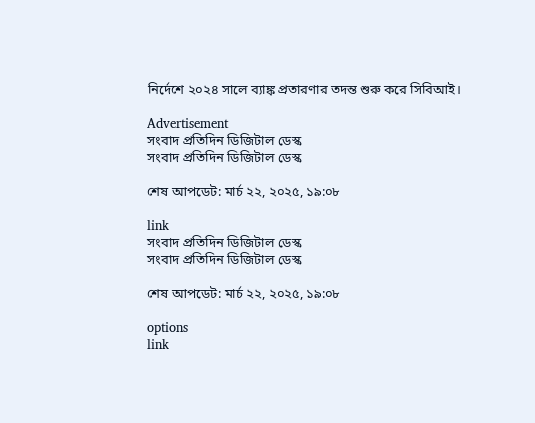নির্দেশে ২০২৪ সালে ব্যাঙ্ক প্রতারণার তদন্ত শুরু করে সিবিআই।

Advertisement
সংবাদ প্রতিদিন ডিজিটাল ডেস্ক
সংবাদ প্রতিদিন ডিজিটাল ডেস্ক

শেষ আপডেট: মার্চ ২২, ২০২৫, ১৯:০৮

link
সংবাদ প্রতিদিন ডিজিটাল ডেস্ক
সংবাদ প্রতিদিন ডিজিটাল ডেস্ক

শেষ আপডেট: মার্চ ২২, ২০২৫, ১৯:০৮

options
link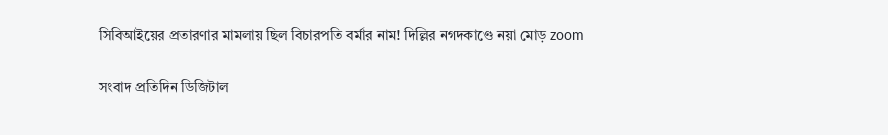সিবিআইয়ের প্রতারণার মামলায় ছিল বিচারপতি বর্মার নাম! দিল্লির নগদকাণ্ডে নয়া মোড় zoom

সংবাদ প্রতিদিন ডিজিটাল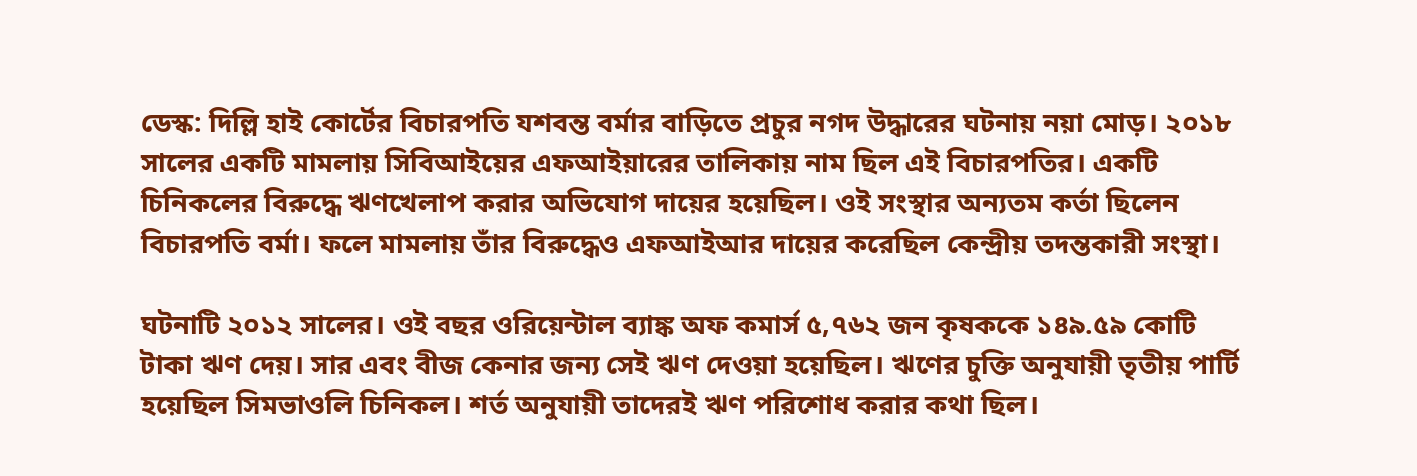ডেস্ক: দিল্লি হাই কোর্টের বিচারপতি যশবন্ত বর্মার বাড়িতে প্রচুর নগদ উদ্ধারের ঘটনায় নয়া মোড়। ২০১৮ সালের একটি মামলায় সিবিআইয়ের এফআইয়ারের তালিকায় নাম ছিল এই বিচারপতির। একটি চিনিকলের বিরুদ্ধে ঋণখেলাপ করার অভিযোগ দায়ের হয়েছিল। ওই সংস্থার অন্যতম কর্তা ছিলেন বিচারপতি বর্মা। ফলে মামলায় তাঁর বিরুদ্ধেও এফআইআর দায়ের করেছিল কেন্দ্রীয় তদন্তকারী সংস্থা।

ঘটনাটি ২০১২ সালের। ওই বছর ওরিয়েন্টাল ব্যাঙ্ক অফ কমার্স ৫,৭৬২ জন কৃষককে ১৪৯.৫৯ কোটি টাকা ঋণ দেয়। সার এবং বীজ কেনার জন্য সেই ঋণ দেওয়া হয়েছিল। ঋণের চুক্তি অনুযায়ী তৃতীয় পার্টি হয়েছিল সিমভাওলি চিনিকল। শর্ত অনুযায়ী তাদেরই ঋণ পরিশোধ করার কথা ছিল।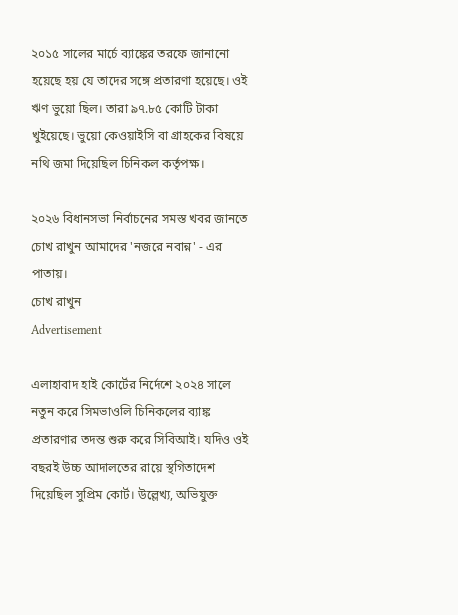২০১৫ সালের মার্চে ব্যাঙ্কের তরফে জানানো হয়েছে হয় যে তাদের সঙ্গে প্রতারণা হয়েছে। ওই ঋণ ভুয়ো ছিল। তারা ৯৭.৮৫ কোটি টাকা খুইয়েছে। ভুয়ো কেওয়াইসি বা গ্রাহকের বিষয়ে নথি জমা দিয়েছিল চিনিকল কর্তৃপক্ষ।

২০২৬ বিধানসভা নির্বাচনের সমস্ত খবর জানতে চোখ রাখুন আমাদের 'নজরে নবান্ন' - এর পাতায়।
চোখ রাখুন
Advertisement

এলাহাবাদ হাই কোর্টের নির্দেশে ২০২৪ সালে নতুন করে সিমভাওলি চিনিকলের ব্যাঙ্ক প্রতারণার তদন্ত শুরু করে সিবিআই। যদিও ওই বছরই উচ্চ আদালতের রায়ে স্থগিতাদেশ দিয়েছিল সুপ্রিম কোর্ট। উল্লেখ্য, অভিযুক্ত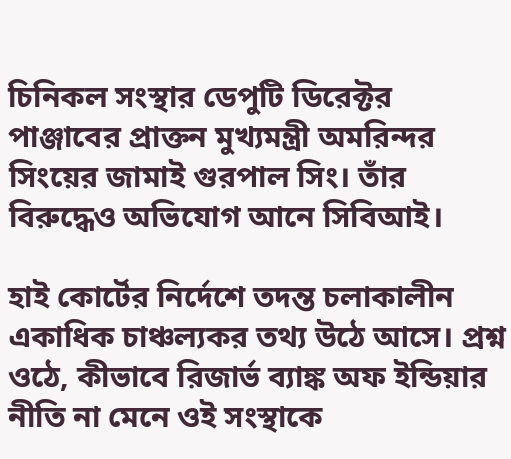চিনিকল সংস্থার ডেপুটি ডিরেক্টর পাঞ্জাবের প্রাক্তন মুখ্যমন্ত্রী অমরিন্দর সিংয়ের জামাই গুরপাল সিং। তাঁর বিরুদ্ধেও অভিযোগ আনে সিবিআই।

হাই কোর্টের নির্দেশে তদন্ত চলাকালীন একাধিক চাঞ্চল্যকর তথ্য উঠে আসে। প্রশ্ন ওঠে, কীভাবে রিজার্ভ ব্যাঙ্ক অফ ইন্ডিয়ার নীতি না মেনে ওই সংস্থাকে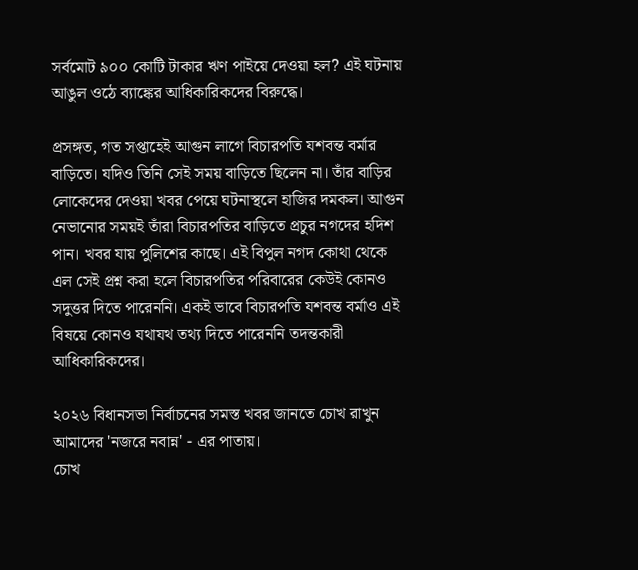সর্বমোট ৯০০ কোটি টাকার ঋণ পাইয়ে দেওয়া হল? এই ঘটনায় আঙুল ওঠে ব্যাঙ্কের আধিকারিকদের বিরুদ্ধে।

প্রসঙ্গত, গত সপ্তাহেই আগুন লাগে বিচারপতি যশবন্ত বর্মার বাড়িতে। যদিও তিনি সেই সময় বাড়িতে ছিলেন না। তাঁর বাড়ির লোকেদের দেওয়া খবর পেয়ে ঘটনাস্থলে হাজির দমকল। আগুন নেভানোর সময়ই তাঁরা বিচারপতির বাড়িতে প্রচুর নগদের হদিশ পান। খবর যায় পুলিশের কাছে। এই বিপুল নগদ কোথা থেকে এল সেই প্রশ্ন করা হলে বিচারপতির পরিবারের কেউই কোনও সদুত্তর দিতে পারেননি। একই ভাবে বিচারপতি যশবন্ত বর্মাও এই বিষয়ে কোনও যথাযথ তথ্য দিতে পারেননি তদন্তকারী আধিকারিকদের।

২০২৬ বিধানসভা নির্বাচনের সমস্ত খবর জানতে চোখ রাখুন আমাদের 'নজরে নবান্ন' - এর পাতায়।
চোখ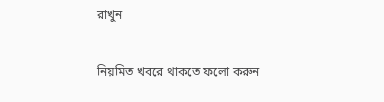রাখুন

নিয়মিত খবরে থাকতে ফলো করুন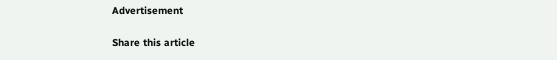Advertisement

Share this article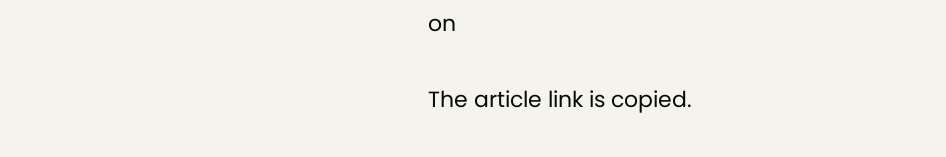on

The article link is copied.